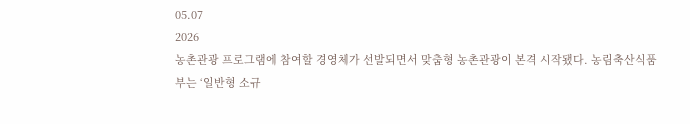05.07
2026
농촌관광 프로그램에 참여할 경영체가 선발되면서 맞춤형 농촌관광이 본격 시작됐다. 농림축산식품부는 ‘일반형 소규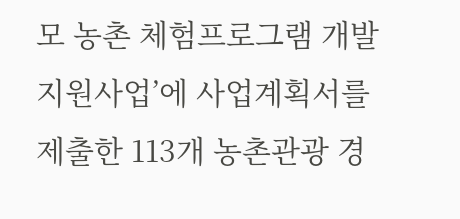모 농촌 체험프로그램 개발 지원사업’에 사업계획서를 제출한 113개 농촌관광 경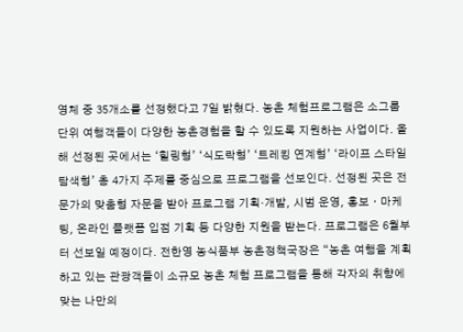영체 중 35개소를 선정했다고 7일 밝혔다. 농촌 체험프로그램은 소그룹 단위 여행객들이 다양한 농촌경험을 할 수 있도록 지원하는 사업이다. 올해 선정된 곳에서는 ‘힐링형’ ‘식도락형’ ‘트레킹 연계형’ ‘라이프 스타일 탐색형’ 총 4가지 주제를 중심으로 프로그램을 선보인다. 선정된 곳은 전문가의 맞춤형 자문을 받아 프로그램 기획·개발, 시범 운영, 홍보ㆍ마케팅, 온라인 플랫폼 입점 기획 등 다양한 지원을 받는다. 프로그램은 6월부터 선보일 예정이다. 전한영 농식품부 농촌정책국장은 “농촌 여행을 계획하고 있는 관광객들이 소규모 농촌 체험 프로그램을 통해 각자의 취향에 맞는 나만의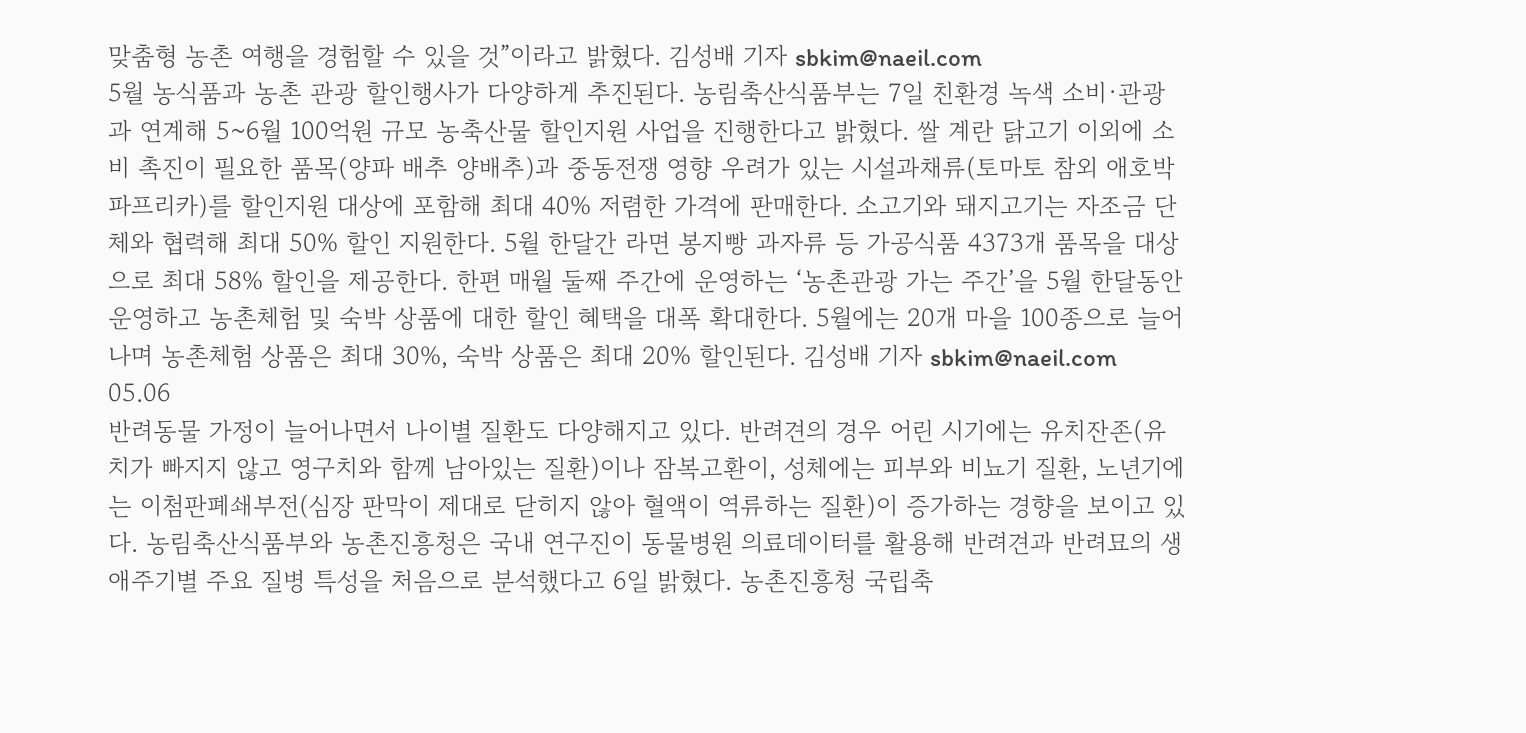맞춤형 농촌 여행을 경험할 수 있을 것”이라고 밝혔다. 김성배 기자 sbkim@naeil.com
5월 농식품과 농촌 관광 할인행사가 다양하게 추진된다. 농림축산식품부는 7일 친환경 녹색 소비·관광과 연계해 5~6월 100억원 규모 농축산물 할인지원 사업을 진행한다고 밝혔다. 쌀 계란 닭고기 이외에 소비 촉진이 필요한 품목(양파 배추 양배추)과 중동전쟁 영향 우려가 있는 시설과채류(토마토 참외 애호박 파프리카)를 할인지원 대상에 포함해 최대 40% 저렴한 가격에 판매한다. 소고기와 돼지고기는 자조금 단체와 협력해 최대 50% 할인 지원한다. 5월 한달간 라면 봉지빵 과자류 등 가공식품 4373개 품목을 대상으로 최대 58% 할인을 제공한다. 한편 매월 둘째 주간에 운영하는 ‘농촌관광 가는 주간’을 5월 한달동안 운영하고 농촌체험 및 숙박 상품에 대한 할인 혜택을 대폭 확대한다. 5월에는 20개 마을 100종으로 늘어나며 농촌체험 상품은 최대 30%, 숙박 상품은 최대 20% 할인된다. 김성배 기자 sbkim@naeil.com
05.06
반려동물 가정이 늘어나면서 나이별 질환도 다양해지고 있다. 반려견의 경우 어린 시기에는 유치잔존(유치가 빠지지 않고 영구치와 함께 남아있는 질환)이나 잠복고환이, 성체에는 피부와 비뇨기 질환, 노년기에는 이첨판폐쇄부전(심장 판막이 제대로 닫히지 않아 혈액이 역류하는 질환)이 증가하는 경향을 보이고 있다. 농림축산식품부와 농촌진흥청은 국내 연구진이 동물병원 의료데이터를 활용해 반려견과 반려묘의 생애주기별 주요 질병 특성을 처음으로 분석했다고 6일 밝혔다. 농촌진흥청 국립축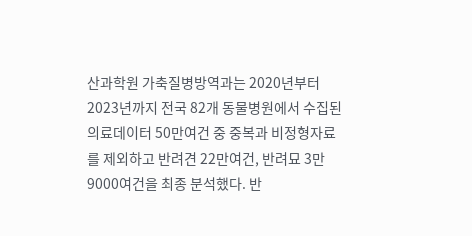산과학원 가축질병방역과는 2020년부터 2023년까지 전국 82개 동물병원에서 수집된 의료데이터 50만여건 중 중복과 비정형자료를 제외하고 반려견 22만여건, 반려묘 3만9000여건을 최종 분석했다. 반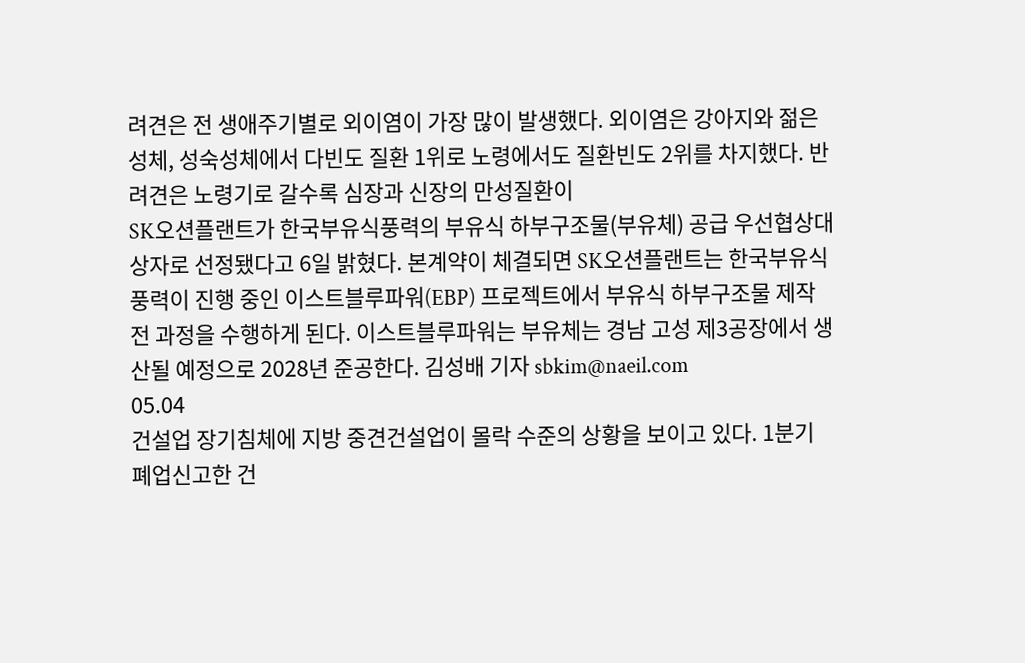려견은 전 생애주기별로 외이염이 가장 많이 발생했다. 외이염은 강아지와 젊은성체, 성숙성체에서 다빈도 질환 1위로 노령에서도 질환빈도 2위를 차지했다. 반려견은 노령기로 갈수록 심장과 신장의 만성질환이
SK오션플랜트가 한국부유식풍력의 부유식 하부구조물(부유체) 공급 우선협상대상자로 선정됐다고 6일 밝혔다. 본계약이 체결되면 SK오션플랜트는 한국부유식풍력이 진행 중인 이스트블루파워(EBP) 프로젝트에서 부유식 하부구조물 제작 전 과정을 수행하게 된다. 이스트블루파워는 부유체는 경남 고성 제3공장에서 생산될 예정으로 2028년 준공한다. 김성배 기자 sbkim@naeil.com
05.04
건설업 장기침체에 지방 중견건설업이 몰락 수준의 상황을 보이고 있다. 1분기 폐업신고한 건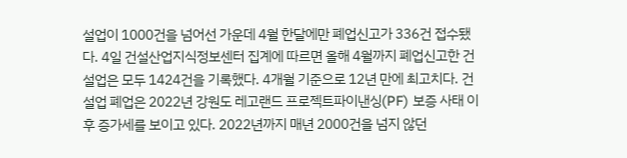설업이 1000건을 넘어선 가운데 4월 한달에만 폐업신고가 336건 접수됐다. 4일 건설산업지식정보센터 집계에 따르면 올해 4월까지 폐업신고한 건설업은 모두 1424건을 기록했다. 4개월 기준으로 12년 만에 최고치다. 건설업 폐업은 2022년 강원도 레고랜드 프로젝트파이낸싱(PF) 보증 사태 이후 증가세를 보이고 있다. 2022년까지 매년 2000건을 넘지 않던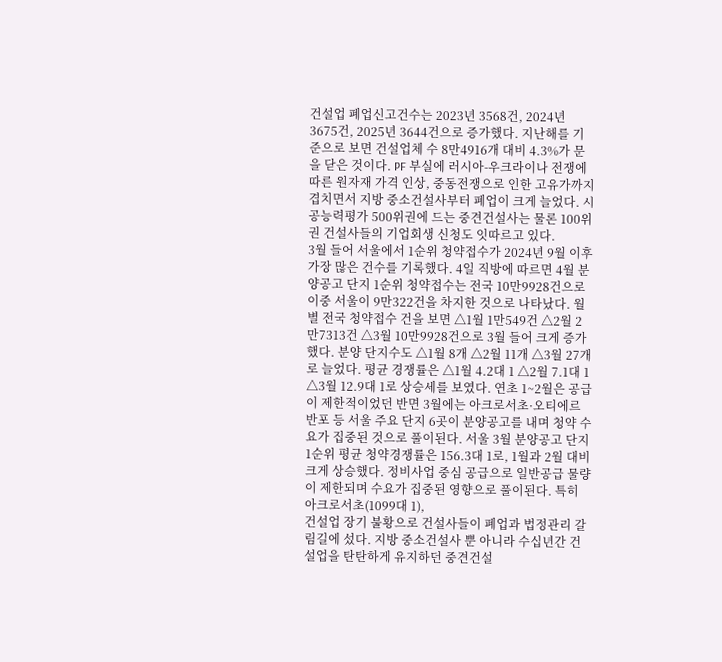건설업 폐업신고건수는 2023년 3568건, 2024년 3675건, 2025년 3644건으로 증가했다. 지난해를 기준으로 보면 건설업체 수 8만4916개 대비 4.3%가 문을 닫은 것이다. PF 부실에 러시아-우크라이나 전쟁에 따른 원자재 가격 인상, 중동전쟁으로 인한 고유가까지 겹치면서 지방 중소건설사부터 폐업이 크게 늘었다. 시공능력평가 500위권에 드는 중견건설사는 물론 100위권 건설사들의 기업회생 신청도 잇따르고 있다.
3월 들어 서울에서 1순위 청약접수가 2024년 9월 이후 가장 많은 건수를 기록했다. 4일 직방에 따르면 4월 분양공고 단지 1순위 청약접수는 전국 10만9928건으로 이중 서울이 9만322건을 차지한 것으로 나타났다. 월별 전국 청약접수 건을 보면 △1월 1만549건 △2월 2만7313건 △3월 10만9928건으로 3월 들어 크게 증가했다. 분양 단지수도 △1월 8개 △2월 11개 △3월 27개로 늘었다. 평균 경쟁률은 △1월 4.2대 1 △2월 7.1대 1 △3월 12.9대 1로 상승세를 보였다. 연초 1~2월은 공급이 제한적이었던 반면 3월에는 아크로서초·오티에르반포 등 서울 주요 단지 6곳이 분양공고를 내며 청약 수요가 집중된 것으로 풀이된다. 서울 3월 분양공고 단지 1순위 평균 청약경쟁률은 156.3대 1로, 1월과 2월 대비 크게 상승했다. 정비사업 중심 공급으로 일반공급 물량이 제한되며 수요가 집중된 영향으로 풀이된다. 특히 아크로서초(1099대 1),
건설업 장기 불황으로 건설사들이 폐업과 법정관리 갈림길에 섰다. 지방 중소건설사 뿐 아니라 수십년간 건설업을 탄탄하게 유지하던 중견건설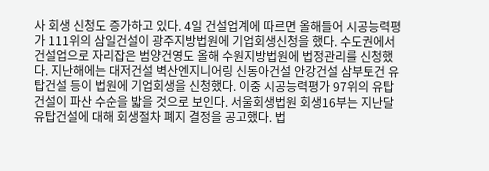사 회생 신청도 증가하고 있다. 4일 건설업계에 따르면 올해들어 시공능력평가 111위의 삼일건설이 광주지방법원에 기업회생신청을 했다. 수도권에서 건설업으로 자리잡은 범양건영도 올해 수원지방법원에 법정관리를 신청했다. 지난해에는 대저건설 벽산엔지니어링 신동아건설 안강건설 삼부토건 유탑건설 등이 법원에 기업회생을 신청했다. 이중 시공능력평가 97위의 유탑건설이 파산 수순을 밟을 것으로 보인다. 서울회생법원 회생16부는 지난달 유탑건설에 대해 회생절차 폐지 결정을 공고했다. 법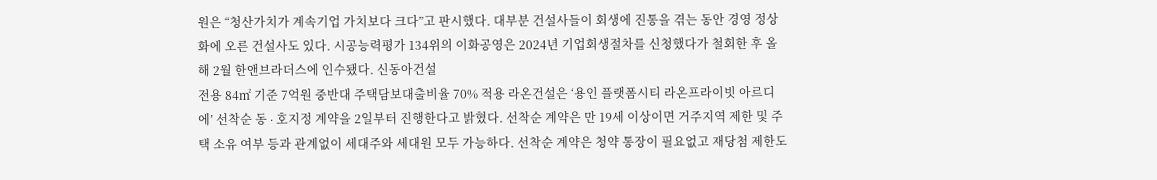원은 “청산가치가 계속기업 가치보다 크다”고 판시했다. 대부분 건설사들이 회생에 진통을 겪는 동안 경영 정상화에 오른 건설사도 있다. 시공능력평가 134위의 이화공영은 2024년 기업회생절차를 신청했다가 철회한 후 올해 2월 한앤브라더스에 인수됐다. 신동아건설
전용 84㎡ 기준 7억원 중반대 주택담보대출비율 70% 적용 라온건설은 ‘용인 플랫폼시티 라온프라이빗 아르디에’ 선착순 동 ∙ 호지정 계약을 2일부터 진행한다고 밝혔다. 선착순 계약은 만 19세 이상이면 거주지역 제한 및 주택 소유 여부 등과 관계없이 세대주와 세대원 모두 가능하다. 선착순 계약은 청약 통장이 필요없고 재당첨 제한도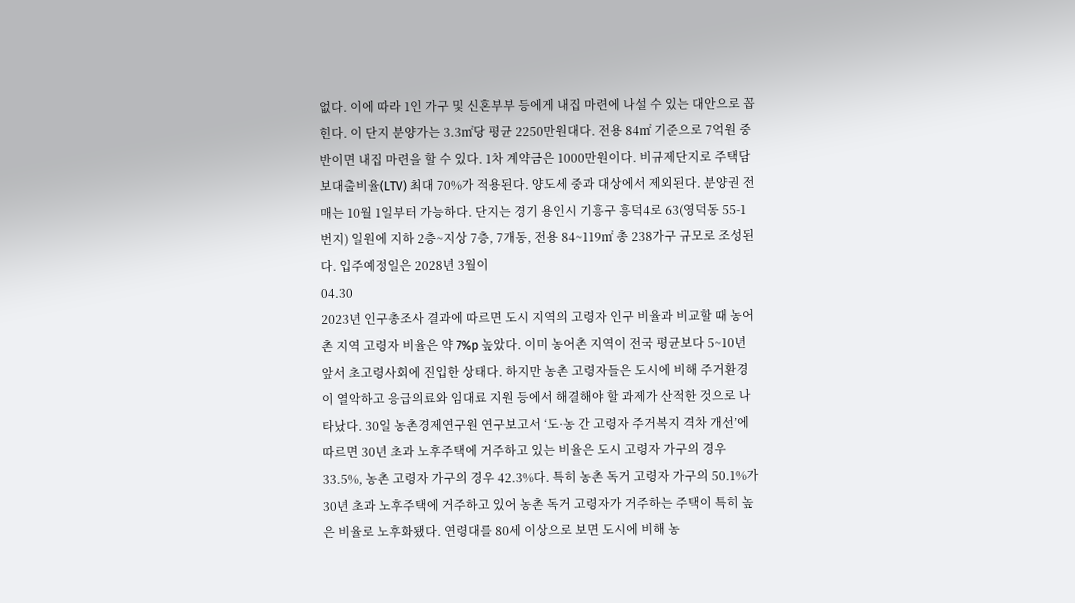없다. 이에 따라 1인 가구 및 신혼부부 등에게 내집 마련에 나설 수 있는 대안으로 꼽힌다. 이 단지 분양가는 3.3㎡당 평균 2250만원대다. 전용 84㎡ 기준으로 7억원 중반이면 내집 마련을 할 수 있다. 1차 계약금은 1000만원이다. 비규제단지로 주택담보대출비율(LTV) 최대 70%가 적용된다. 양도세 중과 대상에서 제외된다. 분양권 전매는 10월 1일부터 가능하다. 단지는 경기 용인시 기흥구 흥덕4로 63(영덕동 55-1번지) 일원에 지하 2층~지상 7층, 7개동, 전용 84~119㎡ 총 238가구 규모로 조성된다. 입주예정일은 2028년 3월이
04.30
2023년 인구총조사 결과에 따르면 도시 지역의 고령자 인구 비율과 비교할 때 농어촌 지역 고령자 비율은 약 7%p 높았다. 이미 농어촌 지역이 전국 평균보다 5~10년 앞서 초고령사회에 진입한 상태다. 하지만 농촌 고령자들은 도시에 비해 주거환경이 열악하고 응급의료와 임대료 지원 등에서 해결해야 할 과제가 산적한 것으로 나타났다. 30일 농촌경제연구원 연구보고서 ‘도·농 간 고령자 주거복지 격차 개선’에 따르면 30년 초과 노후주택에 거주하고 있는 비율은 도시 고령자 가구의 경우 33.5%, 농촌 고령자 가구의 경우 42.3%다. 특히 농촌 독거 고령자 가구의 50.1%가 30년 초과 노후주택에 거주하고 있어 농촌 독거 고령자가 거주하는 주택이 특히 높은 비율로 노후화됐다. 연령대를 80세 이상으로 보면 도시에 비해 농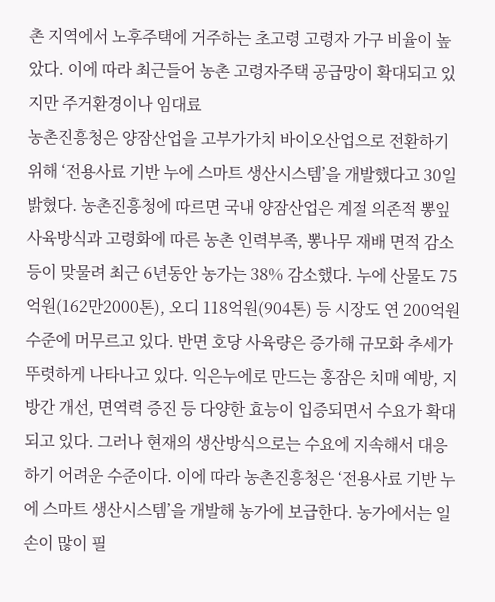촌 지역에서 노후주택에 거주하는 초고령 고령자 가구 비율이 높았다. 이에 따라 최근들어 농촌 고령자주택 공급망이 확대되고 있지만 주거환경이나 임대료
농촌진흥청은 양잠산업을 고부가가치 바이오산업으로 전환하기 위해 ‘전용사료 기반 누에 스마트 생산시스템’을 개발했다고 30일 밝혔다. 농촌진흥청에 따르면 국내 양잠산업은 계절 의존적 뽕잎 사육방식과 고령화에 따른 농촌 인력부족, 뽕나무 재배 면적 감소 등이 맞물려 최근 6년동안 농가는 38% 감소했다. 누에 산물도 75억원(162만2000톤), 오디 118억원(904톤) 등 시장도 연 200억원 수준에 머무르고 있다. 반면 호당 사육량은 증가해 규모화 추세가 뚜렷하게 나타나고 있다. 익은누에로 만드는 홍잠은 치매 예방, 지방간 개선, 면역력 증진 등 다양한 효능이 입증되면서 수요가 확대되고 있다. 그러나 현재의 생산방식으로는 수요에 지속해서 대응하기 어려운 수준이다. 이에 따라 농촌진흥청은 ‘전용사료 기반 누에 스마트 생산시스템’을 개발해 농가에 보급한다. 농가에서는 일손이 많이 필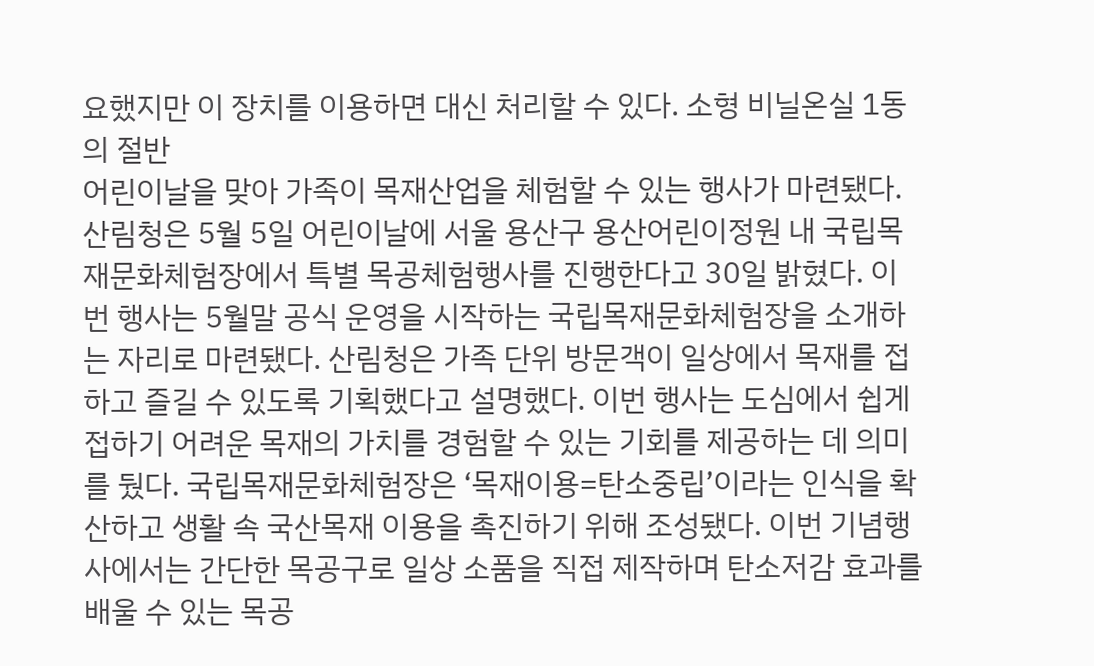요했지만 이 장치를 이용하면 대신 처리할 수 있다. 소형 비닐온실 1동의 절반
어린이날을 맞아 가족이 목재산업을 체험할 수 있는 행사가 마련됐다. 산림청은 5월 5일 어린이날에 서울 용산구 용산어린이정원 내 국립목재문화체험장에서 특별 목공체험행사를 진행한다고 30일 밝혔다. 이번 행사는 5월말 공식 운영을 시작하는 국립목재문화체험장을 소개하는 자리로 마련됐다. 산림청은 가족 단위 방문객이 일상에서 목재를 접하고 즐길 수 있도록 기획했다고 설명했다. 이번 행사는 도심에서 쉽게 접하기 어려운 목재의 가치를 경험할 수 있는 기회를 제공하는 데 의미를 뒀다. 국립목재문화체험장은 ‘목재이용=탄소중립’이라는 인식을 확산하고 생활 속 국산목재 이용을 촉진하기 위해 조성됐다. 이번 기념행사에서는 간단한 목공구로 일상 소품을 직접 제작하며 탄소저감 효과를 배울 수 있는 목공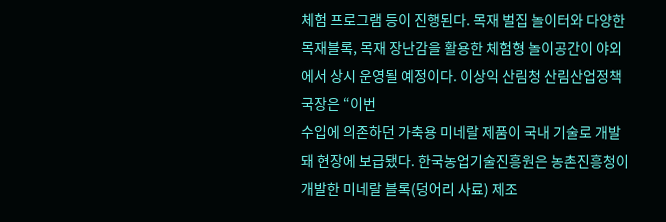체험 프로그램 등이 진행된다. 목재 벌집 놀이터와 다양한 목재블록, 목재 장난감을 활용한 체험형 놀이공간이 야외에서 상시 운영될 예정이다. 이상익 산림청 산림산업정책국장은 “이번
수입에 의존하던 가축용 미네랄 제품이 국내 기술로 개발돼 현장에 보급됐다. 한국농업기술진흥원은 농촌진흥청이 개발한 미네랄 블록(덩어리 사료) 제조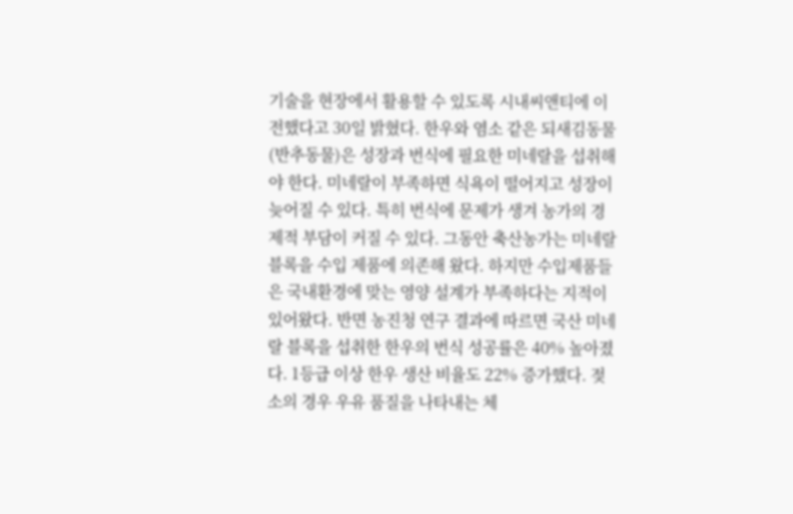기술을 현장에서 활용할 수 있도록 시내씨앤티에 이전했다고 30일 밝혔다. 한우와 염소 같은 되새김동물(반추동물)은 성장과 번식에 필요한 미네랄을 섭취해야 한다. 미네랄이 부족하면 식욕이 떨어지고 성장이 늦어질 수 있다. 특히 번식에 문제가 생겨 농가의 경제적 부담이 커질 수 있다. 그동안 축산농가는 미네랄 블록을 수입 제품에 의존해 왔다. 하지만 수입제품들은 국내환경에 맞는 영양 설계가 부족하다는 지적이 있어왔다. 반면 농진청 연구 결과에 따르면 국산 미네랄 블록을 섭취한 한우의 번식 성공률은 40% 높아졌다. 1등급 이상 한우 생산 비율도 22% 증가했다. 젖소의 경우 우유 품질을 나타내는 체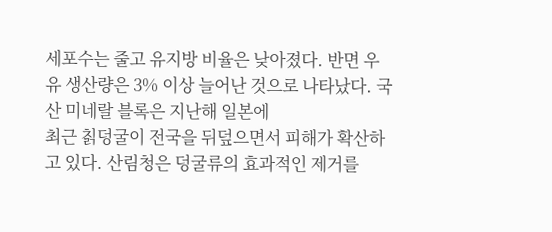세포수는 줄고 유지방 비율은 낮아졌다. 반면 우유 생산량은 3% 이상 늘어난 것으로 나타났다. 국산 미네랄 블록은 지난해 일본에
최근 칡덩굴이 전국을 뒤덮으면서 피해가 확산하고 있다. 산림청은 덩굴류의 효과적인 제거를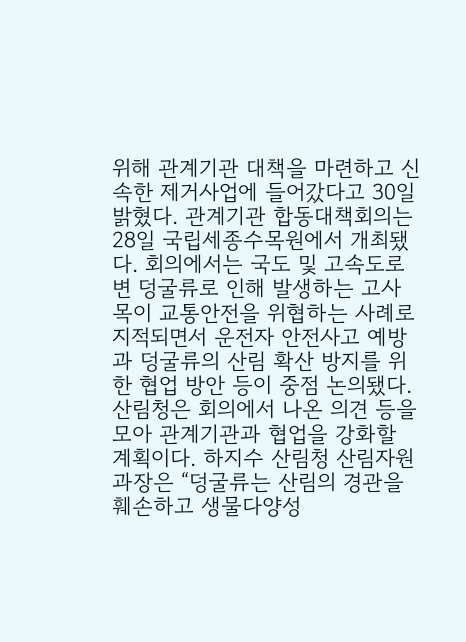위해 관계기관 대책을 마련하고 신속한 제거사업에 들어갔다고 30일 밝혔다. 관계기관 합동대책회의는 28일 국립세종수목원에서 개최됐다. 회의에서는 국도 및 고속도로변 덩굴류로 인해 발생하는 고사목이 교통안전을 위협하는 사례로 지적되면서 운전자 안전사고 예방과 덩굴류의 산림 확산 방지를 위한 협업 방안 등이 중점 논의됐다. 산림청은 회의에서 나온 의견 등을 모아 관계기관과 협업을 강화할 계획이다. 하지수 산림청 산림자원과장은 “덩굴류는 산림의 경관을 훼손하고 생물다양성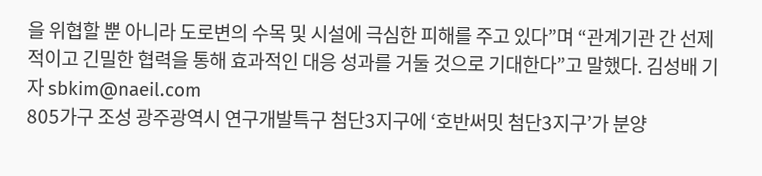을 위협할 뿐 아니라 도로변의 수목 및 시설에 극심한 피해를 주고 있다”며 “관계기관 간 선제적이고 긴밀한 협력을 통해 효과적인 대응 성과를 거둘 것으로 기대한다”고 말했다. 김성배 기자 sbkim@naeil.com
805가구 조성 광주광역시 연구개발특구 첨단3지구에 ‘호반써밋 첨단3지구’가 분양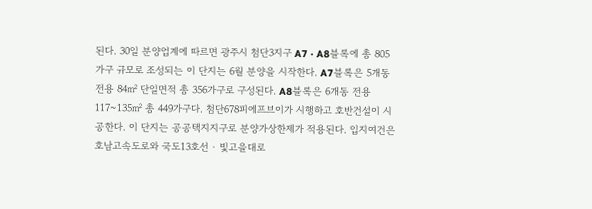된다. 30일 분양업계에 따르면 광주시 첨단3지구 A7 · A8블록에 총 805가구 규모로 조성되는 이 단지는 6월 분양을 시작한다. A7블록은 5개동 전용 84㎡ 단일면적 총 356가구로 구성된다. A8블록은 6개동 전용 117~135㎡ 총 449가구다. 첨단678피에프브이가 시행하고 호반건설이 시공한다. 이 단지는 공공택지지구로 분양가상한제가 적용된다. 입지여건은 호남고속도로와 국도13호선 ∙ 빛고을대로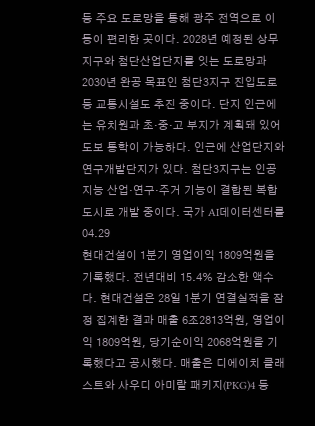등 주요 도로망을 통해 광주 전역으로 이동이 편리한 곳이다. 2028년 예정된 상무지구와 첨단산업단지를 잇는 도로망과 2030년 완공 목표인 첨단3지구 진입도로 등 교통시설도 추진 중이다. 단지 인근에는 유치원과 초·중·고 부지가 계획돼 있어 도보 통학이 가능하다. 인근에 산업단지와 연구개발단지가 있다. 첨단3지구는 인공지능 산업·연구·주거 기능이 결합된 복합도시로 개발 중이다. 국가 AI데이터센터를
04.29
현대건설이 1분기 영업이익 1809억원을 기록했다. 전년대비 15.4% 감소한 액수다. 현대건설은 28일 1분기 연결실적을 잠정 집계한 결과 매출 6조2813억원, 영업이익 1809억원, 당기순이익 2068억원을 기록했다고 공시했다. 매출은 디에이치 클래스트와 사우디 아미랄 패키지(PKG)4 등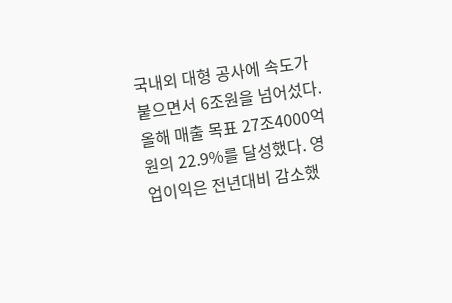국내외 대형 공사에 속도가 붙으면서 6조원을 넘어섰다. 올해 매출 목표 27조4000억원의 22.9%를 달성했다. 영업이익은 전년대비 감소했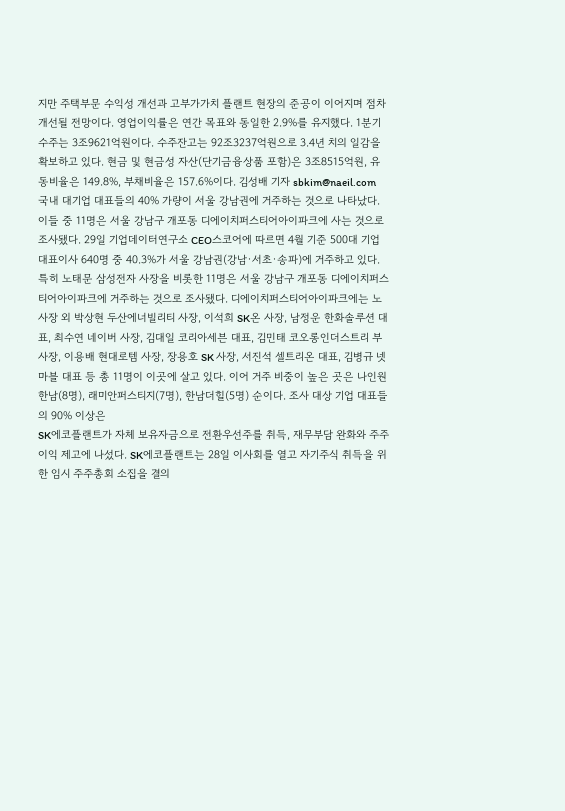지만 주택부문 수익성 개선과 고부가가치 플랜트 현장의 준공이 이어지며 점차 개선될 전망이다. 영업이익률은 연간 목표와 동일한 2.9%를 유지했다. 1분기 수주는 3조9621억원이다. 수주잔고는 92조3237억원으로 3.4년 치의 일감을 확보하고 있다. 현금 및 현금성 자산(단기금융상품 포함)은 3조8515억원, 유동비율은 149.8%, 부채비율은 157.6%이다. 김성배 기자 sbkim@naeil.com
국내 대기업 대표들의 40% 가량이 서울 강남권에 거주하는 것으로 나타났다. 이들 중 11명은 서울 강남구 개포동 디에이치퍼스티어아이파크에 사는 것으로 조사됐다. 29일 기업데이터연구소 CEO스코어에 따르면 4월 기준 500대 기업 대표이사 640명 중 40.3%가 서울 강남권(강남·서초·송파)에 거주하고 있다. 특히 노태문 삼성전자 사장을 비롯한 11명은 서울 강남구 개포동 디에이치퍼스티어아이파크에 거주하는 것으로 조사됐다. 디에이치퍼스티어아이파크에는 노 사장 외 박상현 두산에너빌리티 사장, 이석희 SK온 사장, 남정운 한화솔루션 대표, 최수연 네이버 사장, 김대일 코리아세븐 대표, 김민태 코오롱인더스트리 부사장, 이용배 현대로템 사장, 장용호 SK 사장, 서진석 셀트리온 대표, 김병규 넷마블 대표 등 총 11명이 이곳에 살고 있다. 이어 거주 비중이 높은 곳은 나인원한남(8명), 래미안퍼스티지(7명), 한남더힐(5명) 순이다. 조사 대상 기업 대표들의 90% 이상은
SK에코플랜트가 자체 보유자금으로 전환우선주를 취득, 재무부담 완화와 주주이익 제고에 나섰다. SK에코플랜트는 28일 이사회를 열고 자기주식 취득을 위한 임시 주주총회 소집을 결의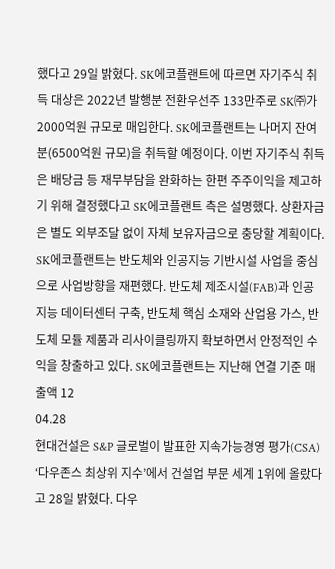했다고 29일 밝혔다. SK에코플랜트에 따르면 자기주식 취득 대상은 2022년 발행분 전환우선주 133만주로 SK㈜가 2000억원 규모로 매입한다. SK에코플랜트는 나머지 잔여분(6500억원 규모)을 취득할 예정이다. 이번 자기주식 취득은 배당금 등 재무부담을 완화하는 한편 주주이익을 제고하기 위해 결정했다고 SK에코플랜트 측은 설명했다. 상환자금은 별도 외부조달 없이 자체 보유자금으로 충당할 계획이다. SK에코플랜트는 반도체와 인공지능 기반시설 사업을 중심으로 사업방향을 재편했다. 반도체 제조시설(FAB)과 인공지능 데이터센터 구축, 반도체 핵심 소재와 산업용 가스, 반도체 모듈 제품과 리사이클링까지 확보하면서 안정적인 수익을 창출하고 있다. SK에코플랜트는 지난해 연결 기준 매출액 12
04.28
현대건설은 S&P 글로벌이 발표한 지속가능경영 평가(CSA) ‘다우존스 최상위 지수’에서 건설업 부문 세계 1위에 올랐다고 28일 밝혔다. 다우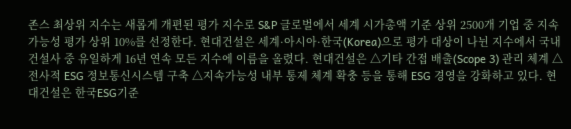존스 최상위 지수는 새롭게 개편된 평가 지수로 S&P 글로벌에서 세계 시가총액 기준 상위 2500개 기업 중 지속가능성 평가 상위 10%를 선정한다. 현대건설은 세계·아시아·한국(Korea)으로 평가 대상이 나뉜 지수에서 국내 건설사 중 유일하게 16년 연속 모든 지수에 이름을 올렸다. 현대건설은 △기타 간접 배출(Scope 3) 관리 체계 △전사적 ESG 정보통신시스템 구축 △지속가능성 내부 통제 체계 확충 등을 통해 ESG 경영을 강화하고 있다. 현대건설은 한국ESG기준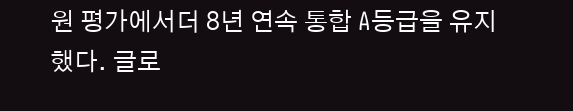원 평가에서더 8년 연속 통합 A등급을 유지했다. 글로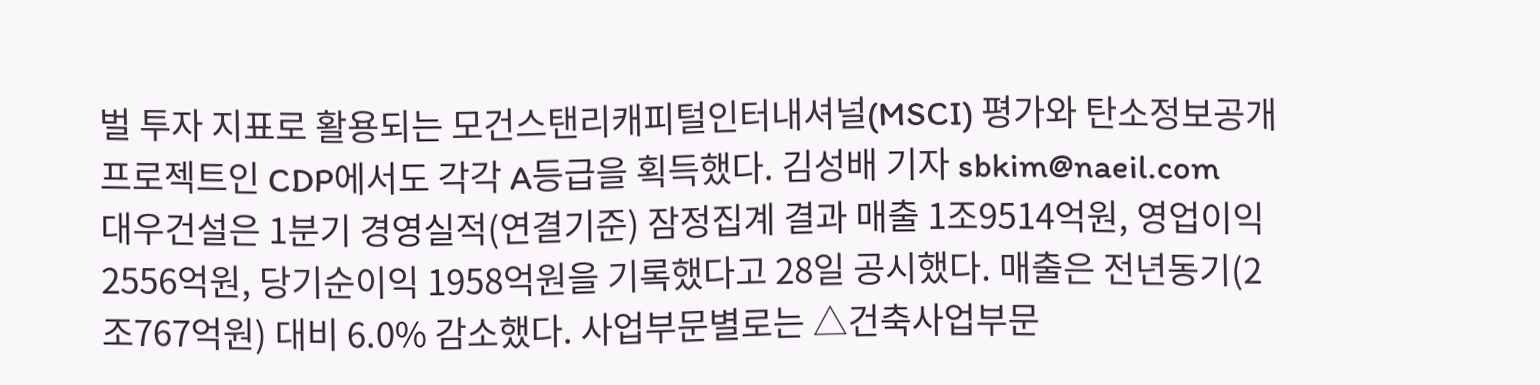벌 투자 지표로 활용되는 모건스탠리캐피털인터내셔널(MSCI) 평가와 탄소정보공개 프로젝트인 CDP에서도 각각 A등급을 획득했다. 김성배 기자 sbkim@naeil.com
대우건설은 1분기 경영실적(연결기준) 잠정집계 결과 매출 1조9514억원, 영업이익 2556억원, 당기순이익 1958억원을 기록했다고 28일 공시했다. 매출은 전년동기(2조767억원) 대비 6.0% 감소했다. 사업부문별로는 △건축사업부문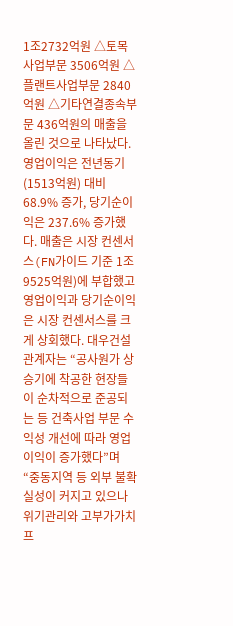1조2732억원 △토목사업부문 3506억원 △플랜트사업부문 2840억원 △기타연결종속부문 436억원의 매출을 올린 것으로 나타났다. 영업이익은 전년동기(1513억원) 대비 68.9% 증가, 당기순이익은 237.6% 증가했다. 매출은 시장 컨센서스(FN가이드 기준 1조9525억원)에 부합했고 영업이익과 당기순이익은 시장 컨센서스를 크게 상회했다. 대우건설 관계자는 “공사원가 상승기에 착공한 현장들이 순차적으로 준공되는 등 건축사업 부문 수익성 개선에 따라 영업이익이 증가했다”며 “중동지역 등 외부 불확실성이 커지고 있으나 위기관리와 고부가가치 프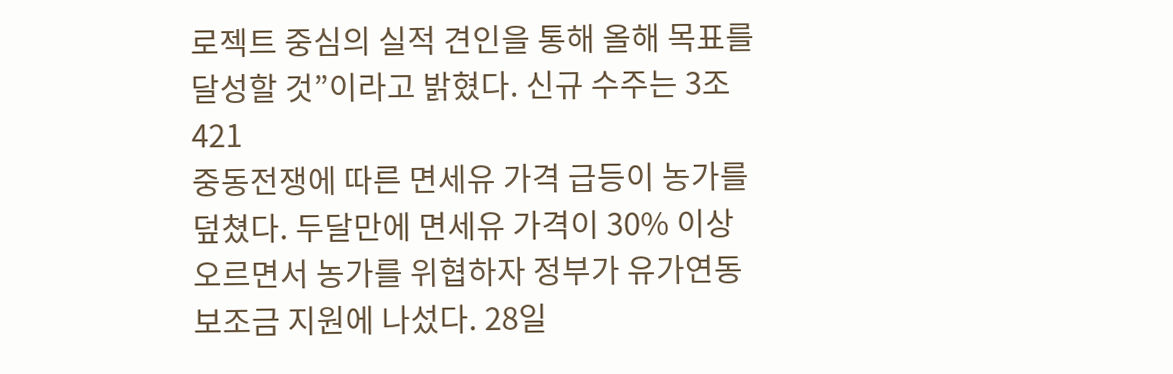로젝트 중심의 실적 견인을 통해 올해 목표를 달성할 것”이라고 밝혔다. 신규 수주는 3조421
중동전쟁에 따른 면세유 가격 급등이 농가를 덮쳤다. 두달만에 면세유 가격이 30% 이상 오르면서 농가를 위협하자 정부가 유가연동보조금 지원에 나섰다. 28일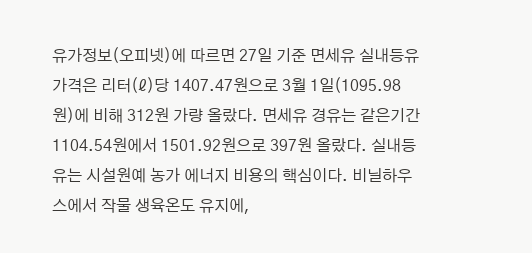유가정보(오피넷)에 따르면 27일 기준 면세유 실내등유 가격은 리터(ℓ)당 1407.47원으로 3월 1일(1095.98원)에 비해 312원 가량 올랐다. 면세유 경유는 같은기간 1104.54원에서 1501.92원으로 397원 올랐다. 실내등유는 시설원예 농가 에너지 비용의 핵심이다. 비닐하우스에서 작물 생육온도 유지에,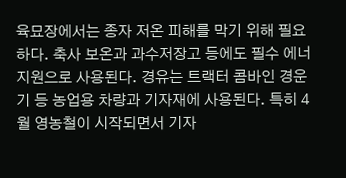육묘장에서는 종자 저온 피해를 막기 위해 필요하다. 축사 보온과 과수저장고 등에도 필수 에너지원으로 사용된다. 경유는 트랙터 콤바인 경운기 등 농업용 차량과 기자재에 사용된다. 특히 4월 영농철이 시작되면서 기자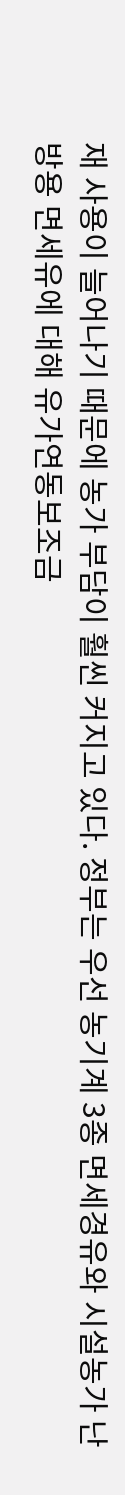재 사용이 늘어나기 때문에 농가 부담이 훨씬 커지고 있다. 정부는 우선 농기계 3종 면세경유와 시설농가 난방용 면세유에 대해 유가연동보조금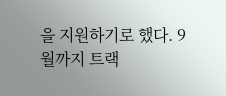을 지원하기로 했다. 9월까지 트랙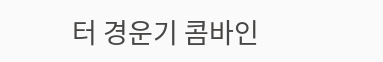터 경운기 콤바인